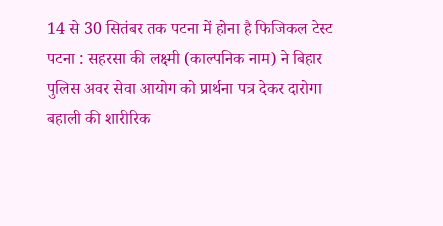14 से 30 सितंबर तक पटना में होना है फिजिकल टेस्ट
पटना : सहरसा की लक्ष्मी (काल्पनिक नाम) ने बिहार पुलिस अवर सेवा आयोग को प्रार्थना पत्र देकर दारोगा बहाली की शारीरिक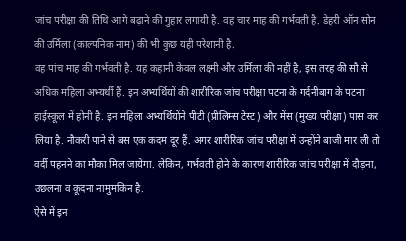जांच परीक्षा की तिथि आगे बढ़ाने की गुहार लगायी है. वह चार माह की गर्भवती है. डेहरी ऑन सोन की उर्मिला (काल्पनिक नाम) की भी कुछ यही परेशानी है.
वह पांच माह की गर्भवती है. यह कहानी केवल लक्ष्मी और उर्मिला की नहीं है, इस तरह की सौ से अधिक महिला अभ्यर्थी हैं. इन अभ्यर्थियों की शारीरिक जांच परीक्षा पटना के गर्दनीबाग के पटना हाईस्कूल में होनी है. इन महिला अभ्यर्थियोंने पीटी (प्रीलिम्स टेस्ट) और मेंस (मुख्य परीक्षा) पास कर लिया है. नौकरी पाने से बस एक कदम दूर हैं. अगर शारीरिक जांच परीक्षा में उन्होंने बाजी मार ली तो वर्दी पहनने का मौका मिल जायेगा. लेकिन, गर्भवती होने के कारण शारीरिक जांच परीक्षा में दौड़ना, उछलना व कूदना नामुमकिन है.
ऐसे में इन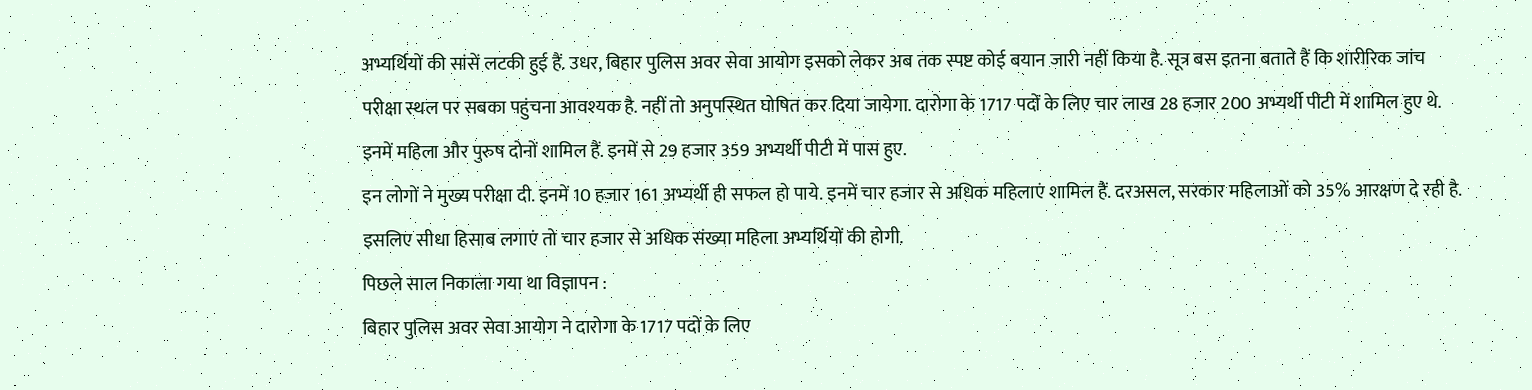अभ्यर्थियों की सांसें लटकी हुई हैं. उधर, बिहार पुलिस अवर सेवा आयोग इसको लेकर अब तक स्पष्ट कोई बयान जारी नहीं किया है. सूत्र बस इतना बताते हैं कि शारीरिक जांच परीक्षा स्थल पर सबका पहुंचना आवश्यक है. नहीं तो अनुपस्थित घोषित कर दिया जायेगा. दारोगा के 1717 पदों के लिए चार लाख 28 हजार 200 अभ्यर्थी पीटी में शामिल हुए थे. इनमें महिला और पुरुष दोनों शामिल हैं. इनमें से 29 हजार 359 अभ्यर्थी पीटी में पास हुए.
इन लोगों ने मुख्य परीक्षा दी. इनमें 10 हजार 161 अभ्यर्थी ही सफल हो पाये. इनमें चार हजार से अधिक महिलाएं शामिल हैं. दरअसल, सरकार महिलाओं को 35% आरक्षण दे रही है. इसलिए सीधा हिसाब लगाएं तो चार हजार से अधिक संख्या महिला अभ्यर्थियों की होगी.
पिछले साल निकाला गया था विज्ञापन :
बिहार पुलिस अवर सेवा आयोग ने दारोगा के 1717 पदों के लिए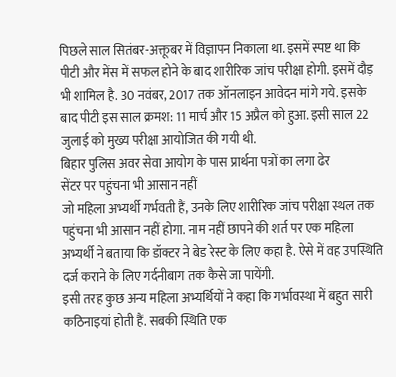पिछले साल सितंबर-अक्तूबर में विज्ञापन निकाला था. इसमें स्पष्ट था कि पीटी और मेंस में सफल होने के बाद शारीरिक जांच परीक्षा होगी. इसमें दौड़ भी शामिल है. 30 नवंबर, 2017 तक ऑनलाइन आवेदन मांगे गये. इसके बाद पीटी इस साल क्रमश: 11 मार्च और 15 अप्रैल को हुआ. इसी साल 22 जुलाई को मुख्य परीक्षा आयोजित की गयी थी.
बिहार पुलिस अवर सेवा आयोग के पास प्रार्थना पत्रों का लगा ढेर
सेंटर पर पहुंचना भी आसान नहीं
जो महिला अभ्यर्थी गर्भवती हैं, उनके लिए शारीरिक जांच परीक्षा स्थल तक पहुंचना भी आसान नहीं होगा. नाम नहीं छापने की शर्त पर एक महिला अभ्यर्थी ने बताया कि डॉक्टर ने बेड रेस्ट के लिए कहा है. ऐसे में वह उपस्थिति दर्ज कराने के लिए गर्दनीबाग तक कैसे जा पायेंगी.
इसी तरह कुछ अन्य महिला अभ्यर्थियों ने कहा कि गर्भावस्था में बहुत सारी कठिनाइयां होती हैं. सबकी स्थिति एक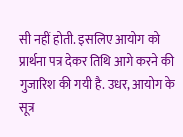सी नहीं होती. इसलिए आयोग को प्रार्थना पत्र देकर तिथि आगे करने की गुजारिश की गयी है. उधर, आयोग के सूत्र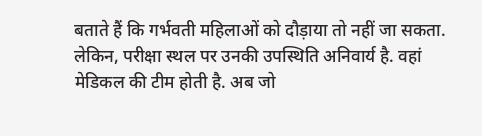बताते हैं कि गर्भवती महिलाओं को दौड़ाया तो नहीं जा सकता. लेकिन, परीक्षा स्थल पर उनकी उपस्थिति अनिवार्य है. वहां मेडिकल की टीम होती है. अब जो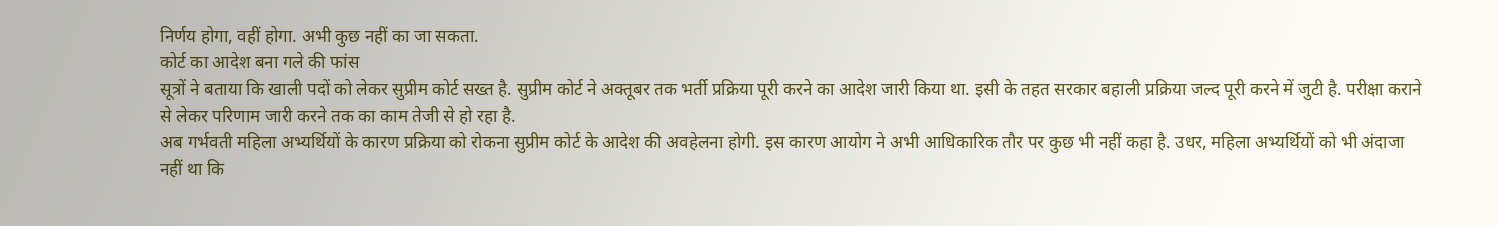निर्णय होगा, वहीं होगा. अभी कुछ नहीं का जा सकता.
कोर्ट का आदेश बना गले की फांस
सूत्रों ने बताया कि खाली पदों को लेकर सुप्रीम कोर्ट सख्त है. सुप्रीम कोर्ट ने अक्तूबर तक भर्ती प्रक्रिया पूरी करने का आदेश जारी किया था. इसी के तहत सरकार बहाली प्रक्रिया जल्द पूरी करने में जुटी है. परीक्षा कराने से लेकर परिणाम जारी करने तक का काम तेजी से हो रहा है.
अब गर्भवती महिला अभ्यर्थियों के कारण प्रक्रिया को रोकना सुप्रीम कोर्ट के आदेश की अवहेलना होगी. इस कारण आयोग ने अभी आधिकारिक तौर पर कुछ भी नहीं कहा है. उधर, महिला अभ्यर्थियों को भी अंदाजा नहीं था कि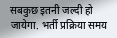सबकुछ इतनी जल्दी हो जायेगा. भर्ती प्रक्रिया समय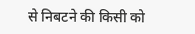से निबटने की किसी को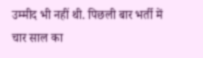उम्मीद भी नहीं थी. पिछली बार भर्ती में चार साल का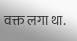वक्त लगा था.